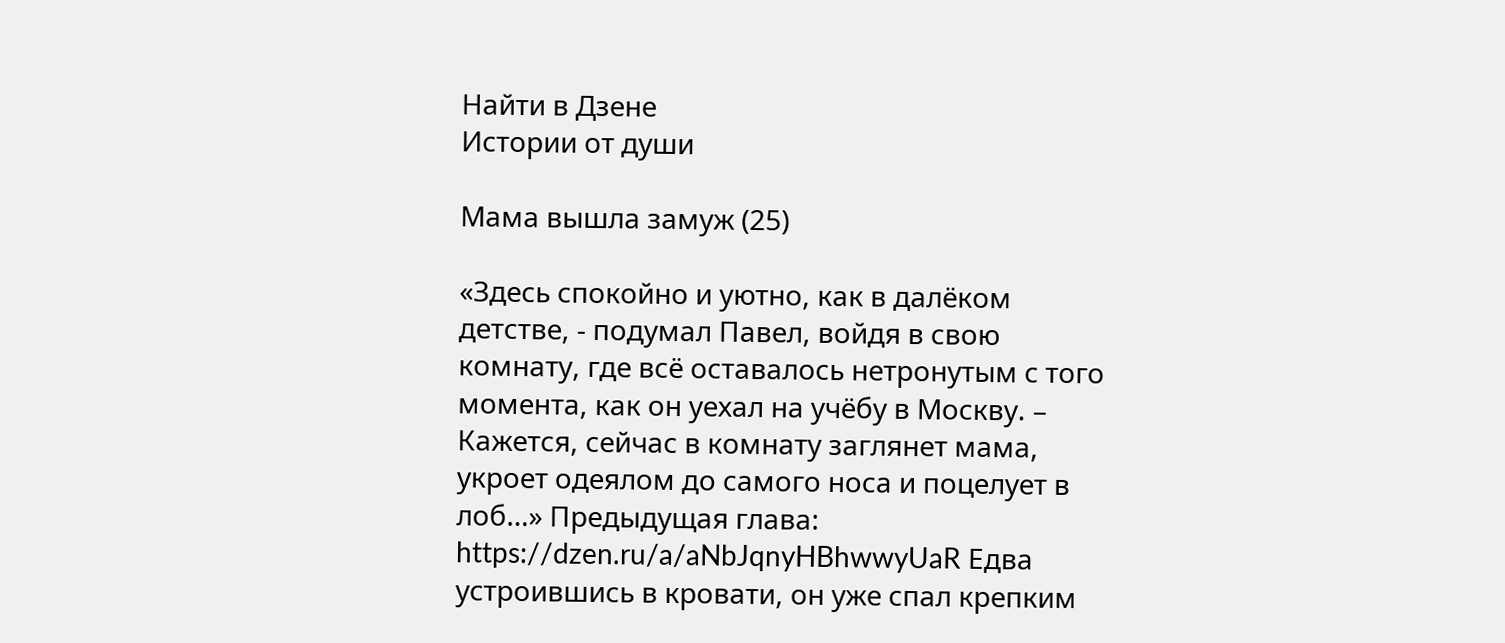Найти в Дзене
Истории от души

Мама вышла замуж (25)

«Здесь спокойно и уютно, как в далёком детстве, - подумал Павел, войдя в свою комнату, где всё оставалось нетронутым с того момента, как он уехал на учёбу в Москву. – Кажется, сейчас в комнату заглянет мама, укроет одеялом до самого носа и поцелует в лоб…» Предыдущая глава: https://dzen.ru/a/aNbJqnyHBhwwyUaR Едва устроившись в кровати, он уже спал крепким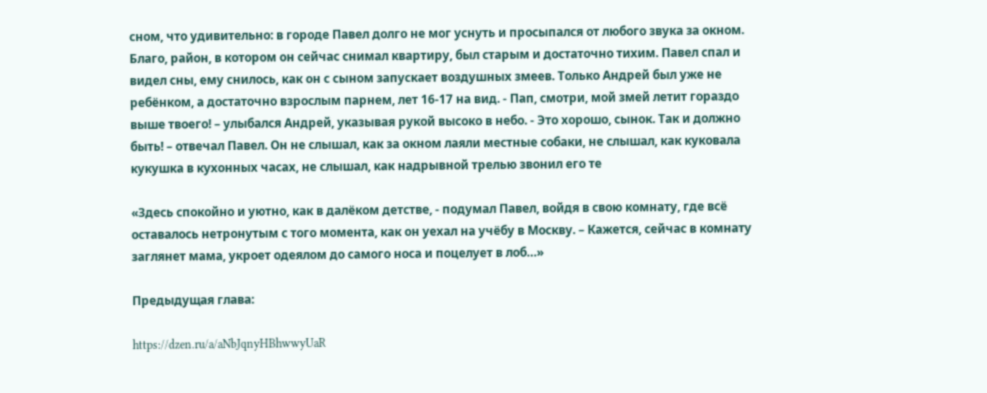сном, что удивительно: в городе Павел долго не мог уснуть и просыпался от любого звука за окном. Благо, район, в котором он сейчас снимал квартиру, был старым и достаточно тихим. Павел спал и видел сны, ему снилось, как он с сыном запускает воздушных змеев. Только Андрей был уже не ребёнком, а достаточно взрослым парнем, лет 16-17 на вид. - Пап, смотри, мой змей летит гораздо выше твоего! – улыбался Андрей, указывая рукой высоко в небо. - Это хорошо, сынок. Так и должно быть! – отвечал Павел. Он не слышал, как за окном лаяли местные собаки, не слышал, как куковала кукушка в кухонных часах, не слышал, как надрывной трелью звонил его те

«Здесь спокойно и уютно, как в далёком детстве, - подумал Павел, войдя в свою комнату, где всё оставалось нетронутым с того момента, как он уехал на учёбу в Москву. – Кажется, сейчас в комнату заглянет мама, укроет одеялом до самого носа и поцелует в лоб…»

Предыдущая глава:

https://dzen.ru/a/aNbJqnyHBhwwyUaR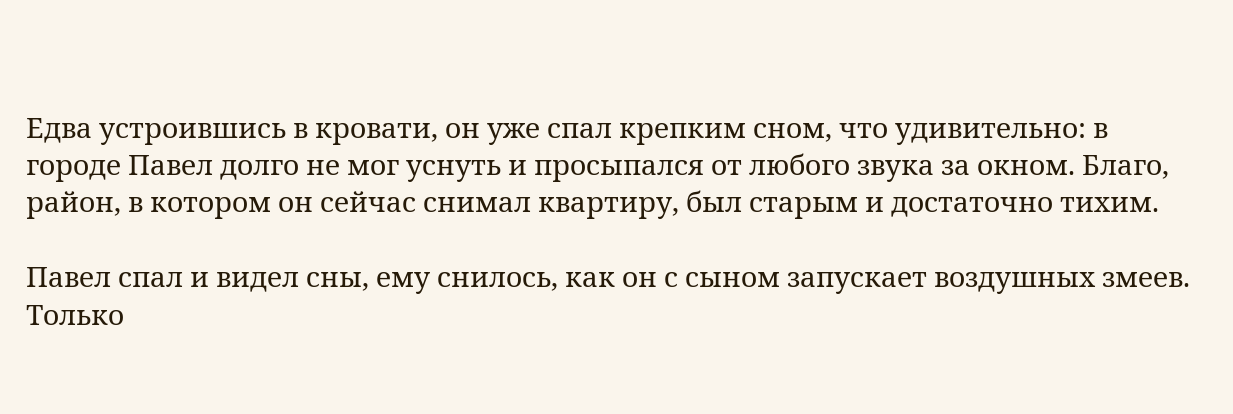Едва устроившись в кровати, он уже спал крепким сном, что удивительно: в городе Павел долго не мог уснуть и просыпался от любого звука за окном. Благо, район, в котором он сейчас снимал квартиру, был старым и достаточно тихим.

Павел спал и видел сны, ему снилось, как он с сыном запускает воздушных змеев. Только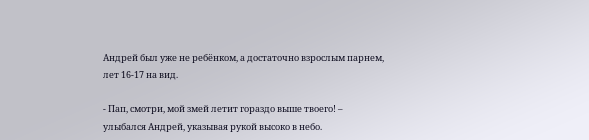Андрей был уже не ребёнком, а достаточно взрослым парнем, лет 16-17 на вид.

- Пап, смотри, мой змей летит гораздо выше твоего! – улыбался Андрей, указывая рукой высоко в небо.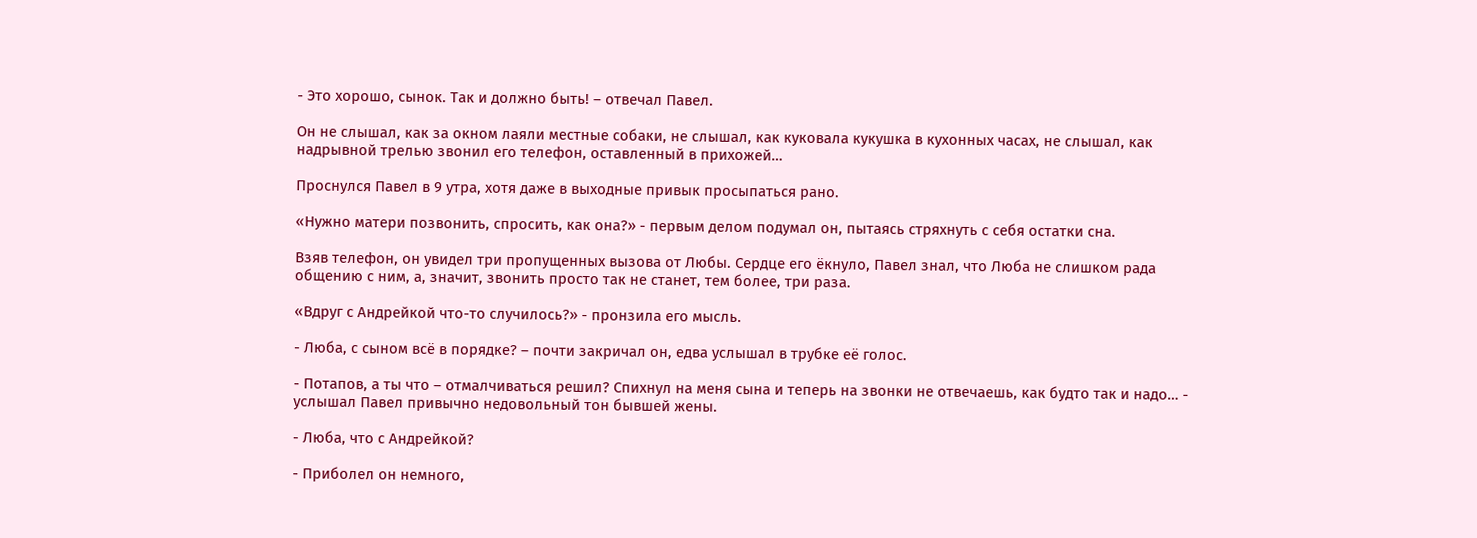- Это хорошо, сынок. Так и должно быть! – отвечал Павел.

Он не слышал, как за окном лаяли местные собаки, не слышал, как куковала кукушка в кухонных часах, не слышал, как надрывной трелью звонил его телефон, оставленный в прихожей…

Проснулся Павел в 9 утра, хотя даже в выходные привык просыпаться рано.

«Нужно матери позвонить, спросить, как она?» - первым делом подумал он, пытаясь стряхнуть с себя остатки сна.

Взяв телефон, он увидел три пропущенных вызова от Любы. Сердце его ёкнуло, Павел знал, что Люба не слишком рада общению с ним, а, значит, звонить просто так не станет, тем более, три раза.

«Вдруг с Андрейкой что-то случилось?» - пронзила его мысль.

- Люба, с сыном всё в порядке? – почти закричал он, едва услышал в трубке её голос.

- Потапов, а ты что – отмалчиваться решил? Спихнул на меня сына и теперь на звонки не отвечаешь, как будто так и надо… - услышал Павел привычно недовольный тон бывшей жены.

- Люба, что с Андрейкой?

- Приболел он немного,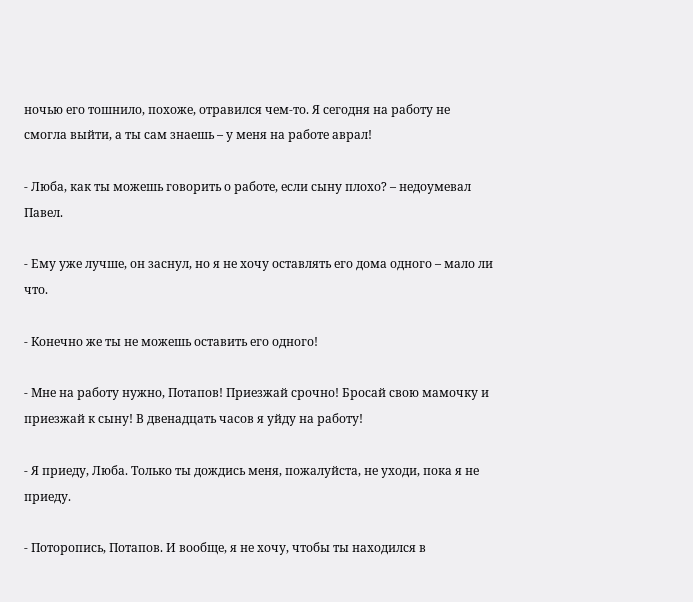ночью его тошнило, похоже, отравился чем-то. Я сегодня на работу не смогла выйти, а ты сам знаешь – у меня на работе аврал!

- Люба, как ты можешь говорить о работе, если сыну плохо? – недоумевал Павел.

- Ему уже лучше, он заснул, но я не хочу оставлять его дома одного – мало ли что.

- Конечно же ты не можешь оставить его одного!

- Мне на работу нужно, Потапов! Приезжай срочно! Бросай свою мамочку и приезжай к сыну! В двенадцать часов я уйду на работу!

- Я приеду, Люба. Только ты дождись меня, пожалуйста, не уходи, пока я не приеду.

- Поторопись, Потапов. И вообще, я не хочу, чтобы ты находился в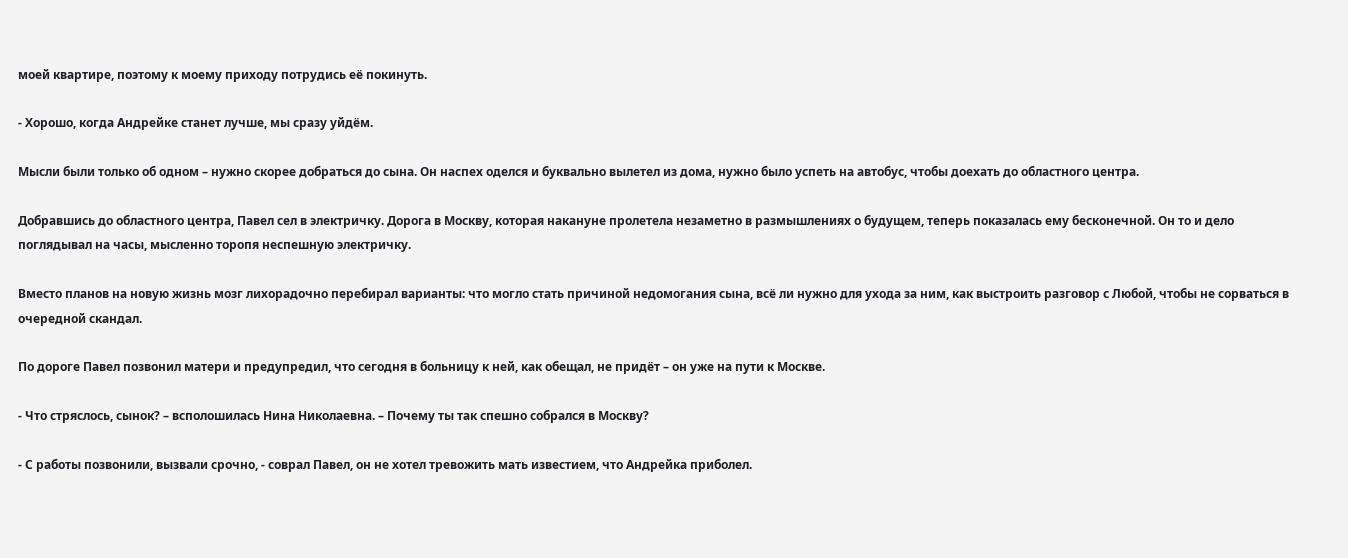моей квартире, поэтому к моему приходу потрудись её покинуть.

- Хорошо, когда Андрейке станет лучше, мы сразу уйдём.

Мысли были только об одном – нужно скорее добраться до сына. Он наспех оделся и буквально вылетел из дома, нужно было успеть на автобус, чтобы доехать до областного центра.

Добравшись до областного центра, Павел сел в электричку. Дорога в Москву, которая накануне пролетела незаметно в размышлениях о будущем, теперь показалась ему бесконечной. Он то и дело поглядывал на часы, мысленно торопя неспешную электричку.

Вместо планов на новую жизнь мозг лихорадочно перебирал варианты: что могло стать причиной недомогания сына, всё ли нужно для ухода за ним, как выстроить разговор с Любой, чтобы не сорваться в очередной скандал.

По дороге Павел позвонил матери и предупредил, что сегодня в больницу к ней, как обещал, не придёт – он уже на пути к Москве.

- Что стряслось, сынок? – всполошилась Нина Николаевна. – Почему ты так спешно собрался в Москву?

- С работы позвонили, вызвали срочно, - соврал Павел, он не хотел тревожить мать известием, что Андрейка приболел.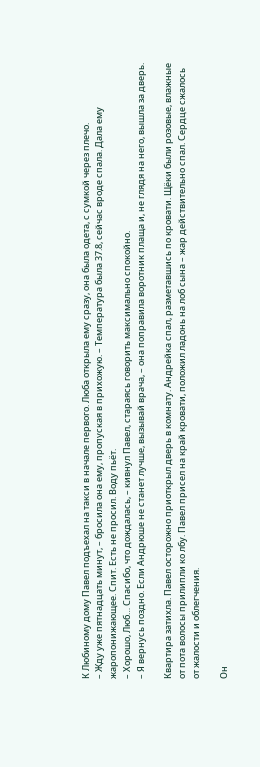К Любиному дому Павел подъехал на такси в начале первого. Люба открыла ему сразу, она была одета, с сумкой через плечо.
– Жду уже пятнадцать минут, – бросила она ему, пропуская в прихожую. – Температура была 37.8, сейчас вроде спала. Дала ему жаропонижающее. Спит. Есть не просил. Воду пьёт.
– Хорошо, Люб… Спасибо, что дождалась, – кивнул Павел, стараясь говорить максимально спокойно.
– Я вернусь поздно. Если Андрюше не станет лучше, вызывай врача, – она поправила воротник плаща и, не глядя на него, вышла за дверь.

Квартира затихла. Павел осторожно приоткрыл дверь в комнату. Андрейка спал, разметавшись по кровати. Щёки были розовые, влажные от пота волосы прилипли ко лбу. Павел присел на край кровати, положил ладонь на лоб сына – жар действительно спал. Сердце сжалось от жалости и облегчения.

Он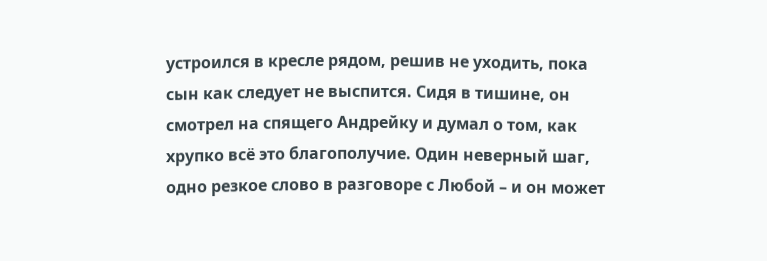устроился в кресле рядом, решив не уходить, пока сын как следует не выспится. Сидя в тишине, он смотрел на спящего Андрейку и думал о том, как хрупко всё это благополучие. Один неверный шаг, одно резкое слово в разговоре с Любой – и он может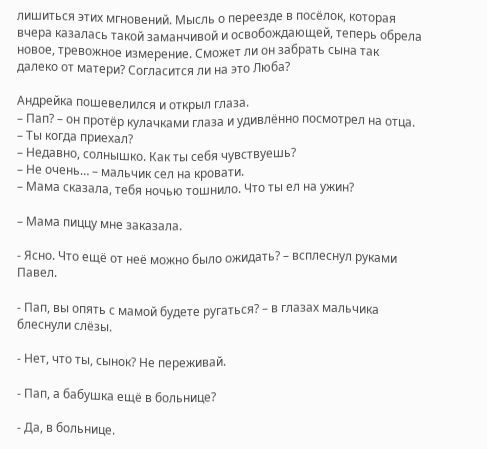лишиться этих мгновений. Мысль о переезде в посёлок, которая вчера казалась такой заманчивой и освобождающей, теперь обрела новое, тревожное измерение. Сможет ли он забрать сына так далеко от матери? Согласится ли на это Люба?

Андрейка пошевелился и открыл глаза.
– Пап? – он протёр кулачками глаза и удивлённо посмотрел на отца. – Ты когда приехал?
– Недавно, солнышко. Как ты себя чувствуешь?
– Не очень… – мальчик сел на кровати.
– Мама сказала, тебя ночью тошнило. Что ты ел на ужин?

– Мама пиццу мне заказала.

- Ясно. Что ещё от неё можно было ожидать? – всплеснул руками Павел.

- Пап, вы опять с мамой будете ругаться? – в глазах мальчика блеснули слёзы.

- Нет, что ты, сынок? Не переживай.

- Пап, а бабушка ещё в больнице?

- Да, в больнице.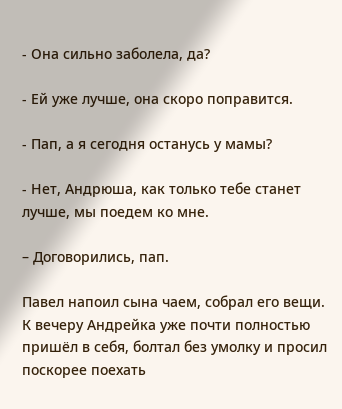- Она сильно заболела, да?

- Ей уже лучше, она скоро поправится.

- Пап, а я сегодня останусь у мамы?

- Нет, Андрюша, как только тебе станет лучше, мы поедем ко мне.

– Договорились, пап.

Павел напоил сына чаем, собрал его вещи. К вечеру Андрейка уже почти полностью пришёл в себя, болтал без умолку и просил поскорее поехать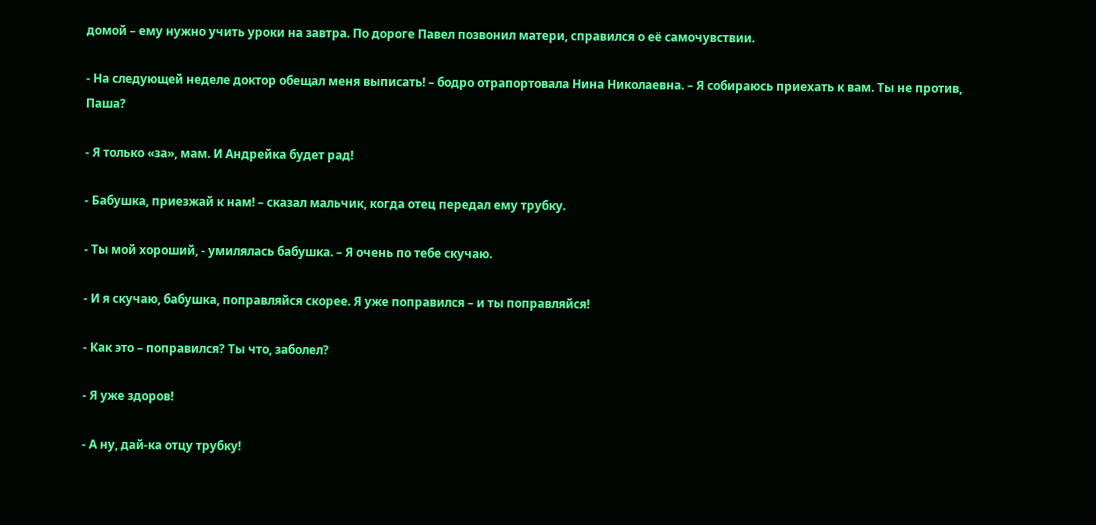домой – ему нужно учить уроки на завтра. По дороге Павел позвонил матери, справился о её самочувствии.

- На следующей неделе доктор обещал меня выписать! – бодро отрапортовала Нина Николаевна. – Я собираюсь приехать к вам. Ты не против, Паша?

- Я только «за», мам. И Андрейка будет рад!

- Бабушка, приезжай к нам! – сказал мальчик, когда отец передал ему трубку.

- Ты мой хороший, - умилялась бабушка. – Я очень по тебе скучаю.

- И я скучаю, бабушка, поправляйся скорее. Я уже поправился – и ты поправляйся!

- Как это – поправился? Ты что, заболел?

- Я уже здоров!

- А ну, дай-ка отцу трубку!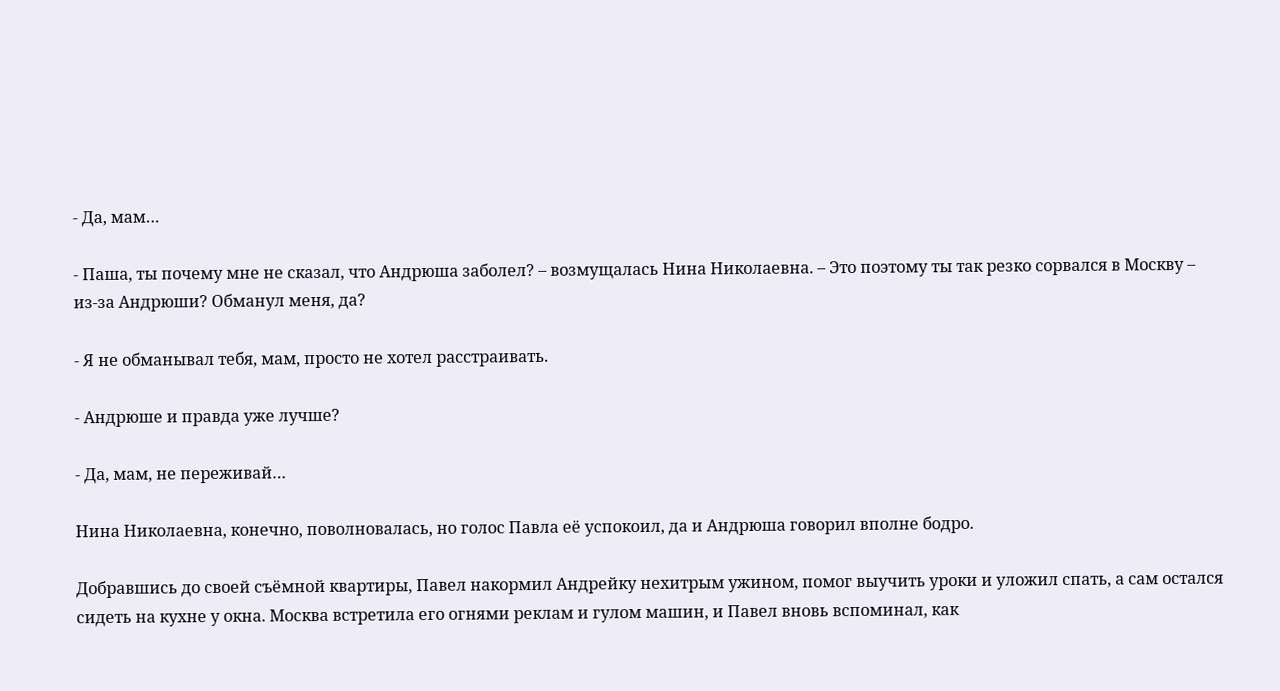- Да, мам…

- Паша, ты почему мне не сказал, что Андрюша заболел? – возмущалась Нина Николаевна. – Это поэтому ты так резко сорвался в Москву – из-за Андрюши? Обманул меня, да?

- Я не обманывал тебя, мам, просто не хотел расстраивать.

- Андрюше и правда уже лучше?

- Да, мам, не переживай…

Нина Николаевна, конечно, поволновалась, но голос Павла её успокоил, да и Андрюша говорил вполне бодро.

Добравшись до своей съёмной квартиры, Павел накормил Андрейку нехитрым ужином, помог выучить уроки и уложил спать, а сам остался сидеть на кухне у окна. Москва встретила его огнями реклам и гулом машин, и Павел вновь вспоминал, как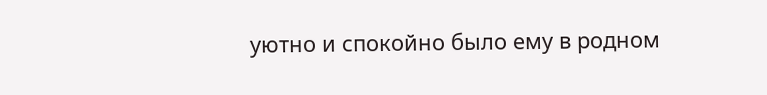уютно и спокойно было ему в родном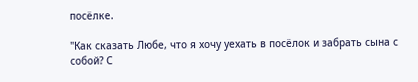посёлке.

"Как сказать Любе, что я хочу уехать в посёлок и забрать сына с собой? С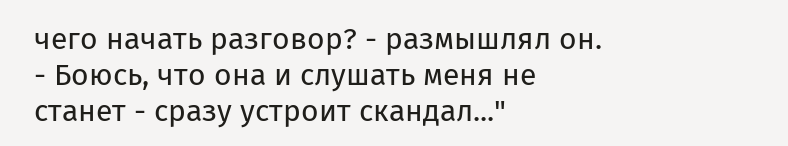чего начать разговор? - размышлял он. - Боюсь, что она и слушать меня не станет - сразу устроит скандал..."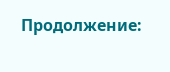Продолжение: